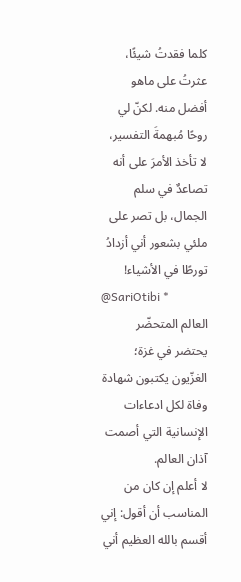كلما فقدتُ شيئًا، عثرتُ على ماهو أفضل منه. لكنّ لي روحًا مُبهمةَ التفسير، لا تأخذ الأمرَ على أنه تصاعدٌ في سلم الجمال، بل تصر على ملئي بشعور أني أزدادُ تورطًا في الأشياء!
@SariOtibi *
العالم المتحضّر يحتضر في غزة؛ الغزّيون يكتبون شهادة وفاة لكل ادعاءات الإنسانية التي أصمت آذان العالم.
لا أعلم إن كان من المناسب أن أقول: إني أقسم بالله العظيم أني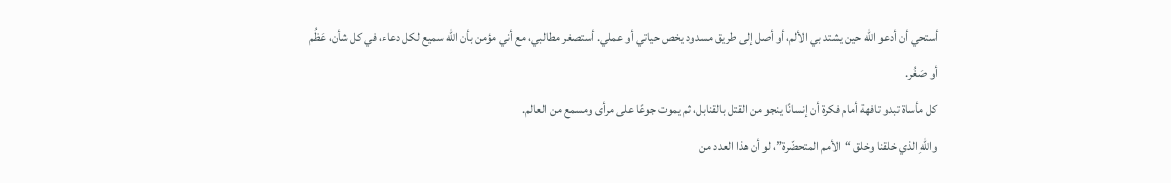أستحي أن أدعو الله حين يشتد بي الألم، أو أصل إلى طريق مسدود يخص حياتي أو عملي. أستصغر مطالبي، مع أني مؤمن بأن الله سميع لكل دعاء، في كل شأن، عَظُم أو صَغُر.
كل مأساة تبدو تافهة أمام فكرة أن إنسانًا ينجو من القتل بالقنابل، ثم يموت جوعًا على مرأى ومسمع من العالم.
واللهِ الذي خلقنا وخلق “الأمم المتحضّرة”، لو أن هذا العدد من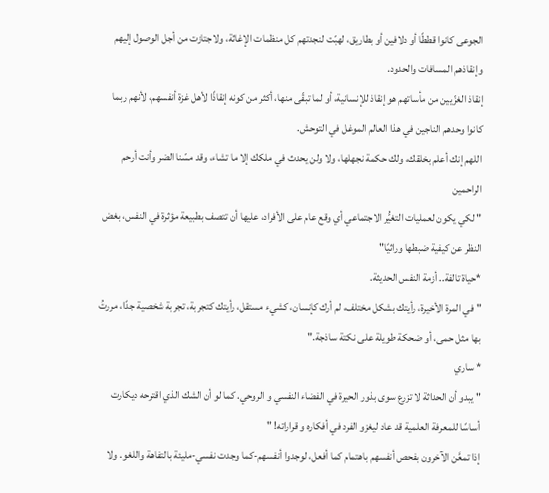الجوعى كانوا قططًا أو دلافين أو بطاريق، لهبّت لنجدتهم كل منظمات الإغاثة، ولاجتازت من أجل الوصول إليهم وإنقاذهم المسافات والحدود.
إنقاذ الغزّيين من مأساتهم هو إنقاذ للإنسانية، أو لما تبقّى منها، أكثر من كونه إنقاذًا لأهل غزة أنفسهم، لأنهم ربما كانوا وحدهم الناجين في هذا العالم الموغل في التوحش.
اللهم إنك أعلم بخلقك، ولك حكمة نجهلها، ولا ولن يحدث في ملكك إلا ما تشاء، وقد مسّنا الضر وأنت أرحم الراحمين
" لكي يكون لعمليات التغيُّر الاجتماعي أي وقع عام على الأفراد، عليها أن تتصف بطبيعة مؤثرة في النفس، بغض النظر عن كيفية ضبطها وراثيًا"
*حياة تالفة.. أزمة النفس الحديثة.
"في المرة الأخيرة، رأيتك بشكل مختلف، لم أرك كإنسان، كشيء مستقل، رأيتك كتجربة، تجربة شخصية جدًا، مررتُ بها مثل حمى، أو ضحكة طويلة على نكتة ساذجة."
* ساري
" يبدو أن الحداثة لا تزرع سوى بذور الحيرة في الفضاء النفسي و الروحي. كما لو أن الشك الذي اقترحه ديكارت أساسًا للمعرفة العلمية قد عاد ليغزو الفرد في أفكاره و قراراته! "
إذا تمعَّن الآخرون بفحص أنفسهم باهتمام كما أفعل، لوجدوا أنفسهم-كما وجدت نفسي-مليئة بالتفاهة واللغو. ولا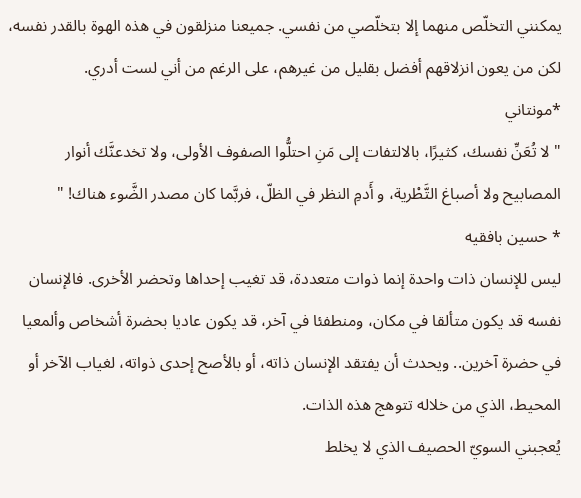يمكنني التخلّص منهما إلا بتخلّصي من نفسي. جميعنا منزلقون في هذه الهوة بالقدر نفسه، لكن من يعون انزلاقهم أفضل بقليل من غيرهم، على الرغم من أني لست أدري.
*مونتاني
" لا تُعَنِّ نفسك، كثيرًا، بالالتفات إلى مَنِ احتلُّوا الصفوف الأولى، ولا تخدعنَّك أنوار المصابيح ولا أصباغ التَّطْرية، و أَدمِ النظر في الظلّ، فربَّما كان مصدر الضَّوء هناك! "
* حسين بافقيه
ليس للإنسان ذات واحدة إنما ذوات متعددة، قد تغيب إحداها وتحضر الأخرى. فالإنسان نفسه قد يكون متألقا في مكان، ومنطفئا في آخر، قد يكون عاديا بحضرة أشخاص وألمعيا في حضرة آخرين.. ويحدث أن يفتقد الإنسان ذاته، أو بالأصح إحدى ذواته، لغياب الآخر أو المحيط، الذي من خلاله تتوهج هذه الذات.
يُعجبني السويّ الحصيف الذي لا يخلط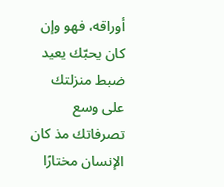أوراقه، فهو وإن كان يحبّك يعيد ضبط منزلتك على وسع تصرفاتك مذ كان الإنسان مختارًا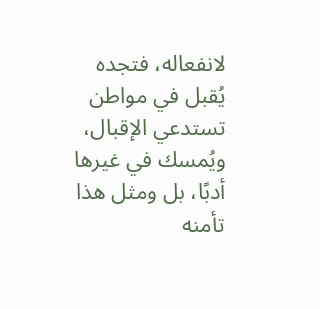لانفعاله، فتجده يُقبل في مواطن تستدعي الإقبال، ويُمسك في غيرها أدبًا، بل ومثل هذا تأمنه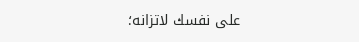على نفسك لاتزانه؛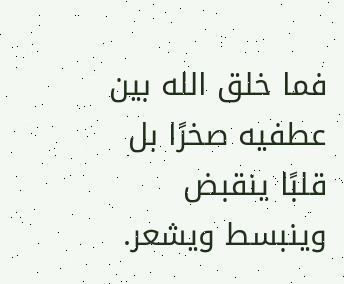فما خلق الله بين عطفيه صخرًا بل قلبًا ينقبض وينبسط ويشعر.